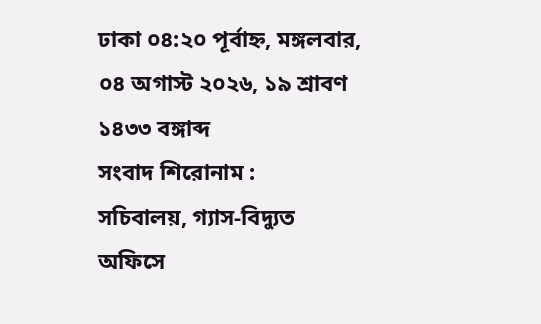ঢাকা ০৪:২০ পূর্বাহ্ন, মঙ্গলবার, ০৪ অগাস্ট ২০২৬, ১৯ শ্রাবণ ১৪৩৩ বঙ্গাব্দ
সংবাদ শিরোনাম :
সচিবালয়, গ্যাস-বিদ্যুত অফিসে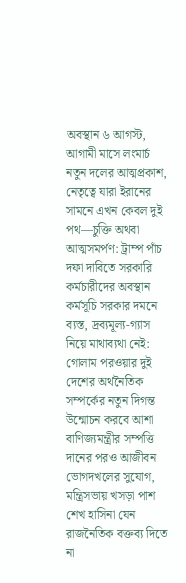অবস্থান ৬ আগস্ট, আগামী মাসে লংমার্চ নতুন দলের আত্মপ্রকাশ, নেতৃত্বে যারা ইরানের সামনে এখন কেবল দুই পথ—চুক্তি অথবা আত্মসমর্পণ: ট্রাম্প পাঁচ দফা দাবিতে সরকারি কর্মচারীদের অবস্থান কর্মসূচি সরকার দমনে ব্যস্ত, দ্রব্যমূল্য-গ্যাস নিয়ে মাথাব্যথা নেই: গোলাম পরওয়ার দুই দেশের অর্থনৈতিক সম্পর্কের নতুন দিগন্ত উন্মোচন করবে আশা বাণিজ্যমন্ত্রীর সম্পত্তি দানের পরও আজীবন ভোগদখলের সুযোগ, মন্ত্রিসভায় খসড়া পাশ শেখ হাসিনা যেন রাজনৈতিক বক্তব্য দিতে না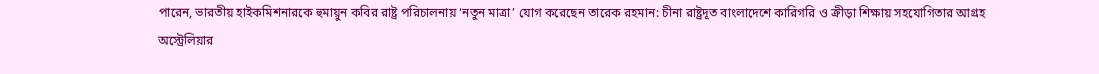পারেন, ভারতীয় হাইকমিশনারকে হুমায়ুন কবির রাষ্ট্র পরিচালনায় ‘নতুন মাত্রা’ যোগ করেছেন তারেক রহমান: চীনা রাষ্ট্রদূত বাংলাদেশে কারিগরি ও ক্রীড়া শিক্ষায় সহযোগিতার আগ্রহ অস্ট্রেলিয়ার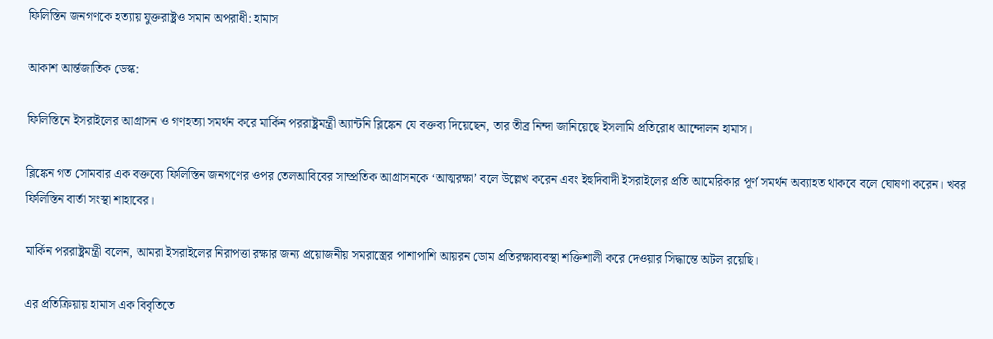ফিলিস্তিন জনগণকে হত্যায় যুক্তরাষ্ট্রও সমান অপরাধী: হামাস

আকাশ আর্ন্তজাতিক ডেস্ক:

ফিলিস্তিনে ইসরাইলের আগ্রাসন ও গণহত্যা সমর্থন করে মার্কিন পররাষ্ট্রমন্ত্রী অ্যান্টনি ব্লিঙ্কেন যে বক্তব্য দিয়েছেন, তার তীব্র নিন্দা জানিয়েছে ইসলামি প্রতিরোধ আন্দোলন হামাস।

ব্লিঙ্কেন গত সোমবার এক বক্তব্যে ফিলিস্তিন জনগণের ওপর তেলআবিবের সাম্প্রতিক আগ্রাসনকে ‘আত্মরক্ষা’ বলে উল্লেখ করেন এবং ইহুদিবাদী ইসরাইলের প্রতি আমেরিকার পূর্ণ সমর্থন অব্যাহত থাকবে বলে ঘোষণা করেন। খবর ফিলিস্তিন বার্তা সংস্থা শাহাবের।

মার্কিন পররাষ্ট্রমন্ত্রী বলেন, আমরা ইসরাইলের নিরাপত্তা রক্ষার জন্য প্রয়োজনীয় সমরাস্ত্রের পাশাপাশি আয়রন ডোম প্রতিরক্ষাব্যবস্থা শক্তিশালী করে দেওয়ার সিদ্ধান্তে অটল রয়েছি।

এর প্রতিক্রিয়ায় হামাস এক বিবৃতিতে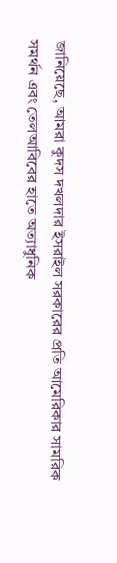জানিয়েছে, আমরা কুদস দখলদার ইসরাইল সরকারের প্রতি আমেরিকার সামরিক সমর্থন এবং তেলআবিবের হাতে অত্যাধুনিক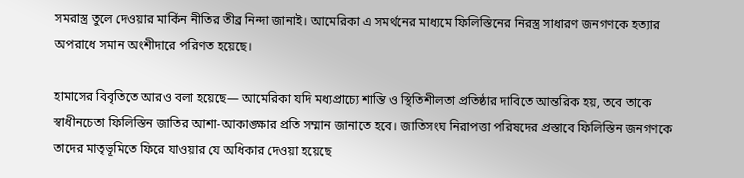সমরাস্ত্র তুলে দেওয়ার মার্কিন নীতির তীব্র নিন্দা জানাই। আমেরিকা এ সমর্থনের মাধ্যমে ফিলিস্তিনের নিরস্ত্র সাধারণ জনগণকে হত্যার অপরাধে সমান অংশীদারে পরিণত হয়েছে।

হামাসের বিবৃতিতে আরও বলা হয়েছে— আমেরিকা যদি মধ্যপ্রাচ্যে শান্তি ও স্থিতিশীলতা প্রতিষ্ঠার দাবিতে আন্তরিক হয়, তবে তাকে স্বাধীনচেতা ফিলিস্তিন জাতির আশা-আকাঙ্ক্ষার প্রতি সম্মান জানাতে হবে। জাতিসংঘ নিরাপত্তা পরিষদের প্রস্তাবে ফিলিস্তিন জনগণকে তাদের মাতৃভূমিতে ফিরে যাওয়ার যে অধিকার দেওয়া হয়েছে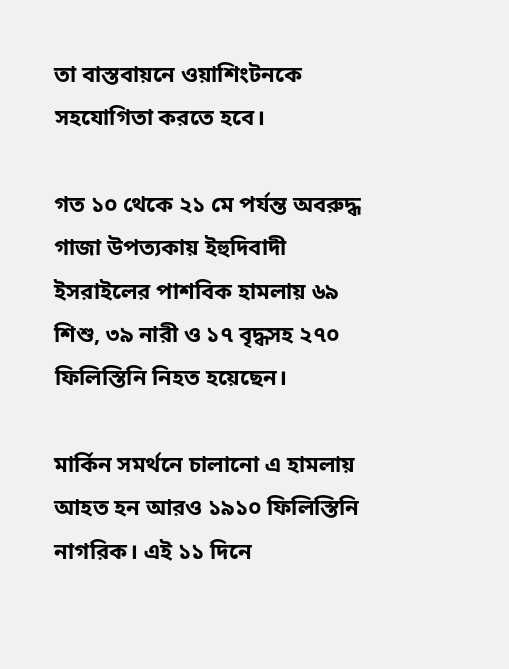তা বাস্তবায়নে ওয়াশিংটনকে সহযোগিতা করতে হবে।

গত ১০ থেকে ২১ মে পর্যন্ত অবরুদ্ধ গাজা উপত্যকায় ইহুদিবাদী ইসরাইলের পাশবিক হামলায় ৬৯ শিশু, ৩৯ নারী ও ১৭ বৃদ্ধসহ ২৭০ ফিলিস্তিনি নিহত হয়েছেন।

মার্কিন সমর্থনে চালানো এ হামলায় আহত হন আরও ১৯১০ ফিলিস্তিনি নাগরিক। এই ১১ দিনে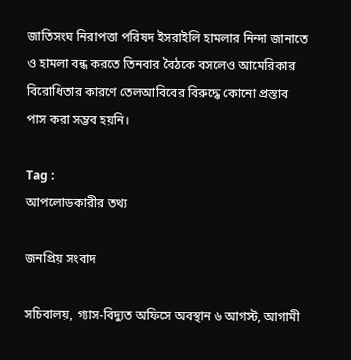জাতিসংঘ নিরাপত্তা পরিষদ ইসরাইলি হামলার নিন্দা জানাতে ও হামলা বন্ধ করতে তিনবার বৈঠকে বসলেও আমেরিকার বিরোধিতার কারণে তেলআবিবের বিরুদ্ধে কোনো প্রস্তাব পাস করা সম্ভব হয়নি।

Tag :
আপলোডকারীর তথ্য

জনপ্রিয় সংবাদ

সচিবালয়, গ্যাস-বিদ্যুত অফিসে অবস্থান ৬ আগস্ট, আগামী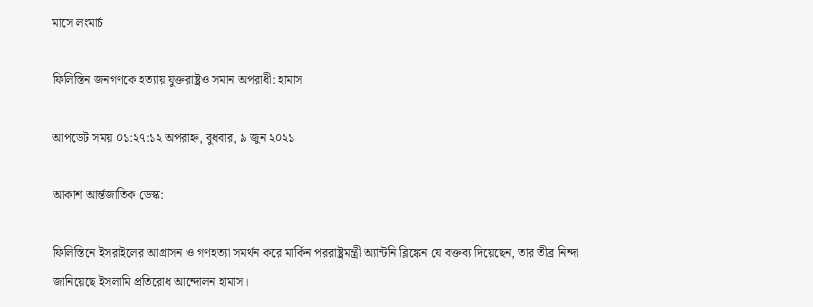মাসে লংমার্চ

ফিলিস্তিন জনগণকে হত্যায় যুক্তরাষ্ট্রও সমান অপরাধী: হামাস

আপডেট সময় ০১:২৭:১২ অপরাহ্ন, বুধবার, ৯ জুন ২০২১

আকাশ আর্ন্তজাতিক ডেস্ক:

ফিলিস্তিনে ইসরাইলের আগ্রাসন ও গণহত্যা সমর্থন করে মার্কিন পররাষ্ট্রমন্ত্রী অ্যান্টনি ব্লিঙ্কেন যে বক্তব্য দিয়েছেন, তার তীব্র নিন্দা জানিয়েছে ইসলামি প্রতিরোধ আন্দোলন হামাস।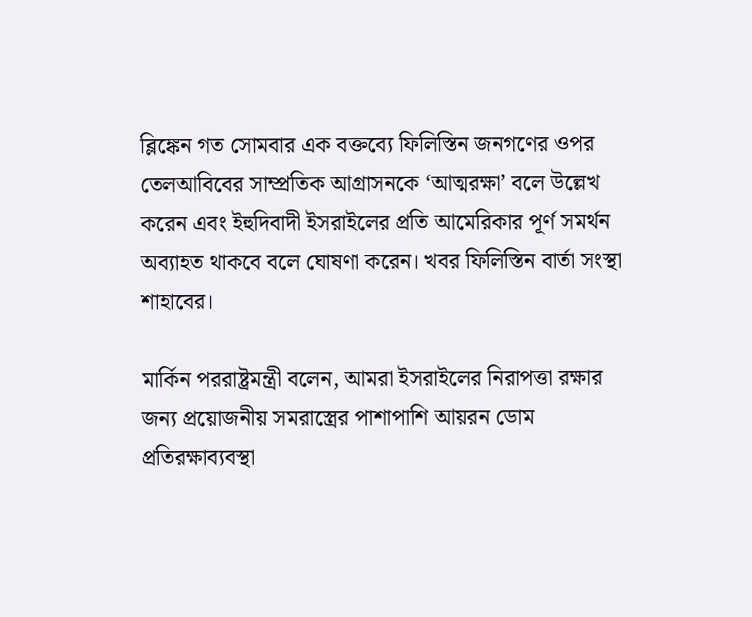ব্লিঙ্কেন গত সোমবার এক বক্তব্যে ফিলিস্তিন জনগণের ওপর তেলআবিবের সাম্প্রতিক আগ্রাসনকে ‘আত্মরক্ষা’ বলে উল্লেখ করেন এবং ইহুদিবাদী ইসরাইলের প্রতি আমেরিকার পূর্ণ সমর্থন অব্যাহত থাকবে বলে ঘোষণা করেন। খবর ফিলিস্তিন বার্তা সংস্থা শাহাবের।

মার্কিন পররাষ্ট্রমন্ত্রী বলেন, আমরা ইসরাইলের নিরাপত্তা রক্ষার জন্য প্রয়োজনীয় সমরাস্ত্রের পাশাপাশি আয়রন ডোম প্রতিরক্ষাব্যবস্থা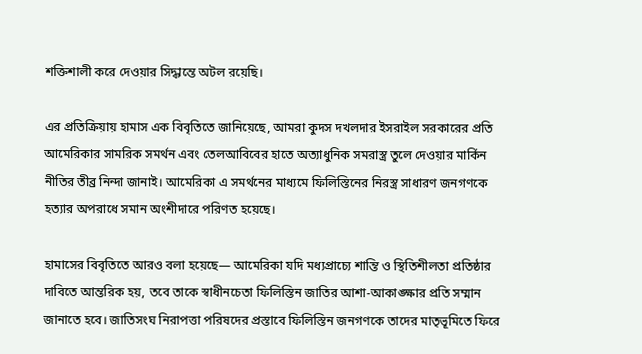শক্তিশালী করে দেওয়ার সিদ্ধান্তে অটল রয়েছি।

এর প্রতিক্রিয়ায় হামাস এক বিবৃতিতে জানিয়েছে, আমরা কুদস দখলদার ইসরাইল সরকারের প্রতি আমেরিকার সামরিক সমর্থন এবং তেলআবিবের হাতে অত্যাধুনিক সমরাস্ত্র তুলে দেওয়ার মার্কিন নীতির তীব্র নিন্দা জানাই। আমেরিকা এ সমর্থনের মাধ্যমে ফিলিস্তিনের নিরস্ত্র সাধারণ জনগণকে হত্যার অপরাধে সমান অংশীদারে পরিণত হয়েছে।

হামাসের বিবৃতিতে আরও বলা হয়েছে— আমেরিকা যদি মধ্যপ্রাচ্যে শান্তি ও স্থিতিশীলতা প্রতিষ্ঠার দাবিতে আন্তরিক হয়, তবে তাকে স্বাধীনচেতা ফিলিস্তিন জাতির আশা-আকাঙ্ক্ষার প্রতি সম্মান জানাতে হবে। জাতিসংঘ নিরাপত্তা পরিষদের প্রস্তাবে ফিলিস্তিন জনগণকে তাদের মাতৃভূমিতে ফিরে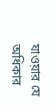যাওয়ার যে অধিকার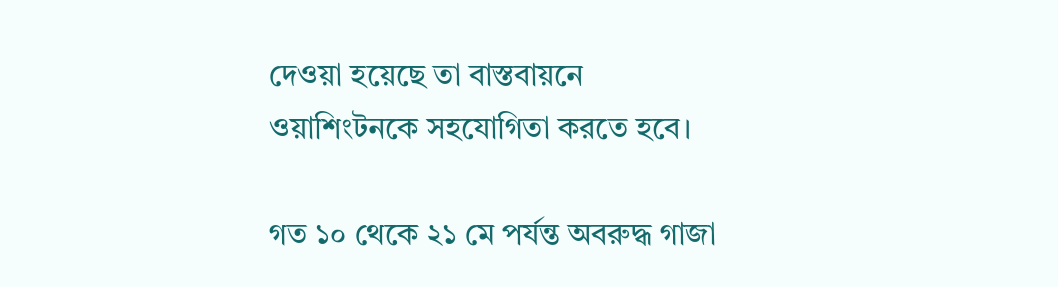দেওয়া হয়েছে তা বাস্তবায়নে ওয়াশিংটনকে সহযোগিতা করতে হবে।

গত ১০ থেকে ২১ মে পর্যন্ত অবরুদ্ধ গাজা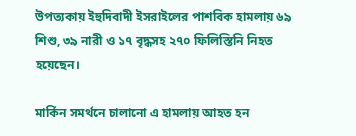উপত্যকায় ইহুদিবাদী ইসরাইলের পাশবিক হামলায় ৬৯ শিশু, ৩৯ নারী ও ১৭ বৃদ্ধসহ ২৭০ ফিলিস্তিনি নিহত হয়েছেন।

মার্কিন সমর্থনে চালানো এ হামলায় আহত হন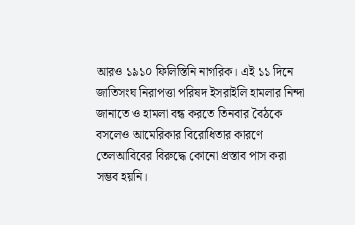আরও ১৯১০ ফিলিস্তিনি নাগরিক। এই ১১ দিনে জাতিসংঘ নিরাপত্তা পরিষদ ইসরাইলি হামলার নিন্দা জানাতে ও হামলা বন্ধ করতে তিনবার বৈঠকে বসলেও আমেরিকার বিরোধিতার কারণে তেলআবিবের বিরুদ্ধে কোনো প্রস্তাব পাস করা সম্ভব হয়নি।